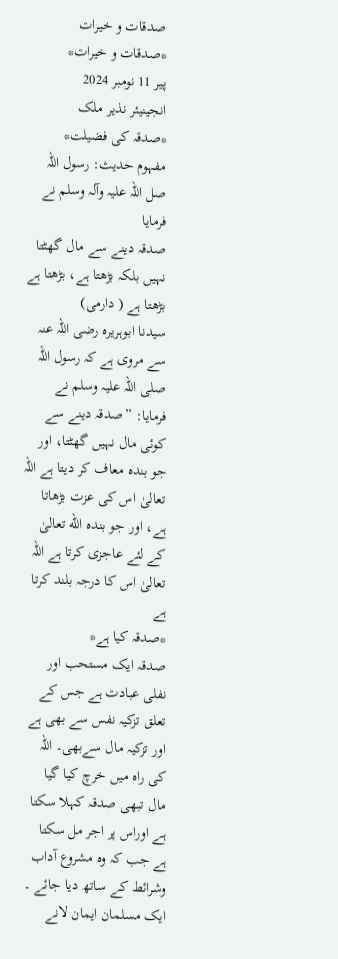صدقات و خیرات
*صدقات و خیرات*
پیر 11 نومبر 2024
انجینیئر نذیر ملک
*صدقہ کی فضیلت*
مفہوم حدیث: رسول اللہ صل اللہ علیہ وآلہ وسلم نے فرمایا
صدقہ دینے سے مال گھٹتا نہیں بلکہ بڑھتا ہے، بڑھتا ہے بڑھتا ہے ( دارمی)
سیدنا ابوہریرہ رضی اللہ عنہ سے مروی ہے کہ رسول اللہ صلی اللہ علیہ وسلم نے فرمایا: ”صدقہ دینے سے کوئی مال نہیں گھٹتا، اور جو بندہ معاف کر دیتا ہے اللہ تعالیٰ اس کی عزت بڑھاتا ہے، اور جو بندہ الله تعالیٰ کے لئے عاجزی کرتا ہے اللہ تعالیٰ اس کا درجہ بلند کرتا ہے
*صدقہ کیا ہے*
صدقہ ایک مستحب اور نفلی عبادت ہے جس کے تعلق تزکیہ نفس سے بھی ہے اور تزکیہ مال سےبھی۔ اللہ کی راہ میں خرچ کیا گیا مال تبھی صدقہ کہلا سکتا ہے اوراس پر اجر مل سکتا ہے جب کہ وہ مشروع آداب وشرائط کے ساتھ دیا جائے ۔ ایک مسلمان ایمان لانے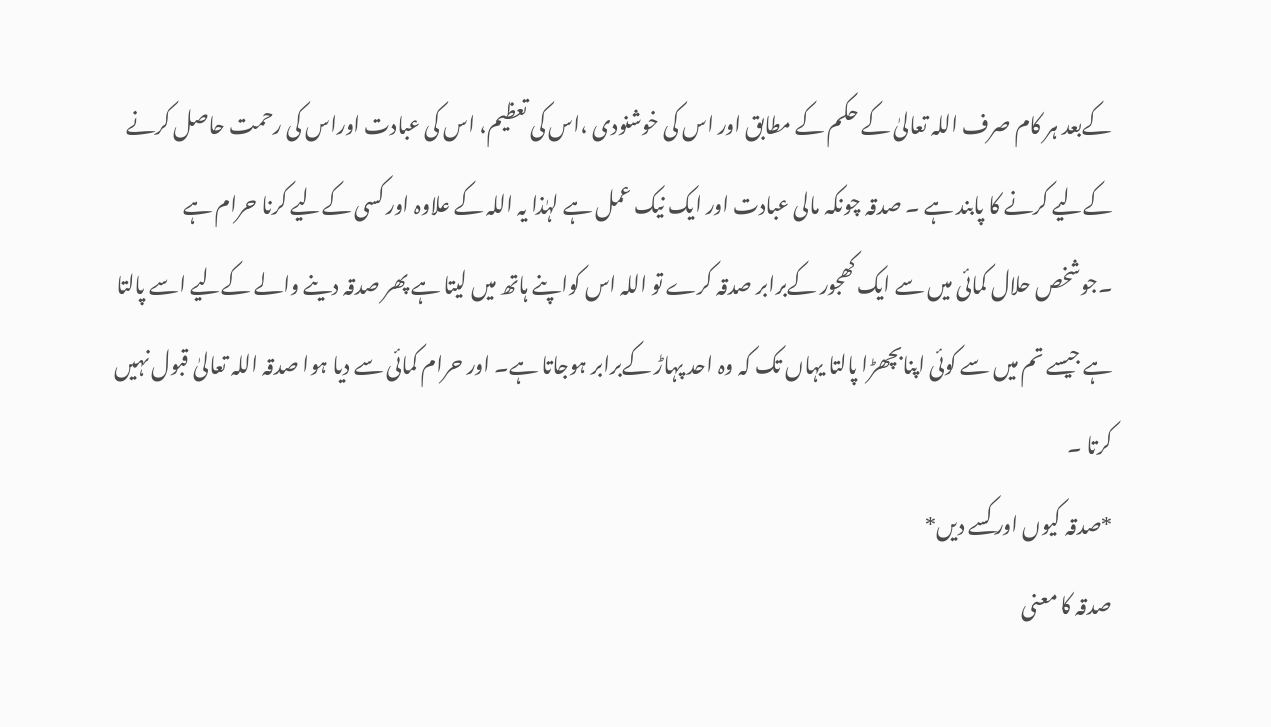کےبعد ہر کام صرف اللہ تعالیٰ کے حکم کے مطابق اور اس کی خوشنودی ،اس کی تعظیم، اس کی عبادت اوراس کی رحمت حاصل کرنے کےلیے کرنے کا پابند ہے ۔ صدقہ چونکہ مالی عبادت اور ایک نیک عمل ہے لہٰذا یہ اللہ کے علاوہ اور کسی کےلیے کرنا حرام ہے ۔جوشخص حلال کمائی میں سے ایک کھجور کےبرابر صدقہ کرے تو اللہ اس کواپنے ہاتھ میں لیتا ہے پھر صدقہ دینے والے کےلیے اسے پالتا ہے جیسے تم میں سے کوئی اپنابچھڑا پالتا یہاں تک کہ وہ احد پہاڑ کےبرابر ہوجاتا ہے۔ اور حرام کمائی سے دیا ہوا صدقہ اللہ تعالیٰ قبول نہیں کرتا ۔
*صدقہ کیوں اور کسے دیں*
صدقہ کا معنی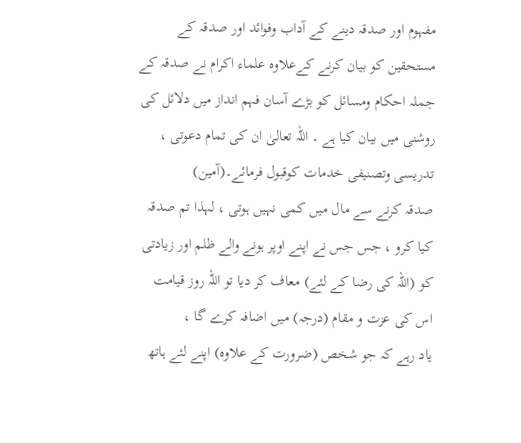مفہوم اور صدقہ دینے کے آداب وفوائد اور صدقہ کے مستحقین کو بیان کرنے کےعلاوہ علماء اکرام نے صدقہ کے جملہ احکام ومسائل کو بڑے آسان فہم انداز میں دلائل کی روشنی میں بیان کیا ہے ۔ اللہ تعالیٰ ان کی تمام دعوتی ، تدریسی وتصنیفی خدمات کوقبول فرمائے۔(آمین)
صدقہ کرنے سے مال میں کمی نہیں ہوتی ، لہذا تم صدقہ کیا کرو ، جس جس نے اپنے اوپر ہونے والے ظلم اور زیادتی کو (اللہ کی رضا کے لئے) معاف کر دیا تو اللہ روز قیامت اس کی عزت و مقام (درجہ) میں اضافہ کرے گا ،
یاد رہے کہ جو شخص (ضرورت کے علاوہ) اپنے لئے ہاتھ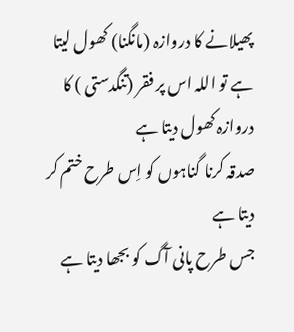پھیلانے کا دروازہ (مانگنا) کھول لیتا ہے تو اللہ اس پر فقر (تنگدستی ) کا دروازہ کھول دیتا ہے
صدقہ کرنا گناہوں کو اِس طرح ختم کر دیتا ہے
جس طرح پانی آگ کو بجھا دیتا ہے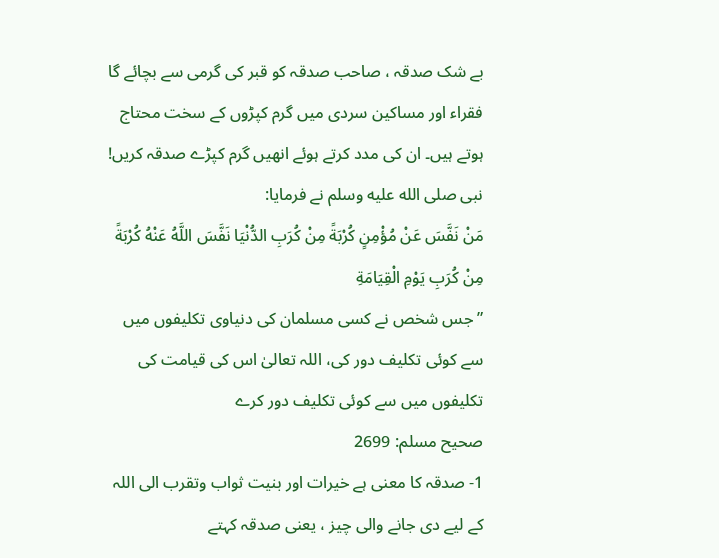بے شک صدقہ ، صاحب صدقہ کو قبر کی گرمی سے بچائے گا
فقراء اور مساکین سردی میں گرم کپڑوں کے سخت محتاج ہوتے ہیں۔ ان کی مدد کرتے ہوئے انھیں گرم کپڑے صدقہ کریں!
نبی صلى الله عليه وسلم نے فرمایا:
مَنْ نَفَّسَ عَنْ مُؤْمِنٍ كُرْبَةً مِنْ كُرَبِ الدُّنْيَا نَفَّسَ اللَّهُ عَنْهُ كُرْبَةً مِنْ كُرَبِ يَوْمِ الْقِيَامَةِ
”جس شخص نے کسی مسلمان کی دنیاوی تکلیفوں میں سے کوئی تکلیف دور کی، اللہ تعالیٰ اس کی قیامت کی تکلیفوں میں سے کوئی تکلیف دور کرے
صحیح مسلم: 2699
1- صدقہ کا معنی ہے خیرات اور بنیت ثواب وتقرب الی اللہ کے لیے دی جانے والی چیز ، یعنی صدقہ کہتے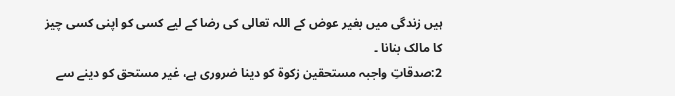ہیں زندگی میں بغیر عوض کے اللہ تعالی کی رضا کے لیے کسی کو اپنی کسی چیز کا مالک بنانا ۔
2:صدقاتِ واجبہ مستحقین زکوۃ کو دینا ضروری ہے، غیر مستحق کو دینے سے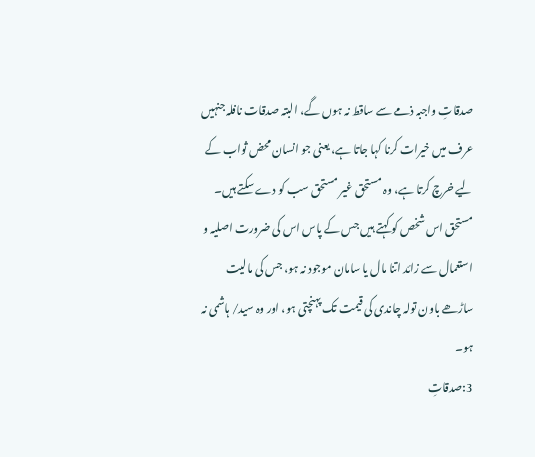صدقاتِ واجبہ ذمے سے ساقط نہ ہوں گے، البتہ صدقات نافلہ جنہیں عرف میں خیرات کرنا کہا جاتا ہے، یعنی جو انسان محض ثواب کے لیے خرچ کرتا ہے، وہ مستحق غیر مستحق سب کو دے سکتے ہیں۔
مستحق اس شخص کو کہتے ہیں جس کے پاس اس کی ضرورت اصلیہ و استعمال سے زائد اتنا مال یا سامان موجود نہ ہو، جس کی مالیت ساڑھے باون تولہ چاندی کی قیمت تک پہنچتی ہو، اور وہ سید/ ہاشمی نہ ہو۔
3:صدقاتِ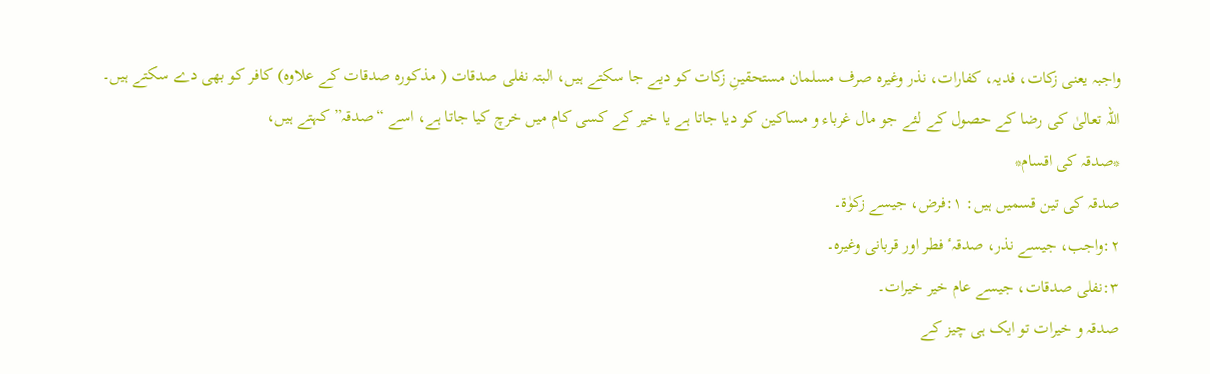واجبہ یعنی زکات، فدیہ، کفارات، نذر وغیرہ صرف مسلمان مستحقینِ زکات کو دیے جا سکتے ہیں، البتہ نفلی صدقات ( مذکورہ صدقات کے علاوہ) کافر کو بھی دے سکتے ہیں۔
اللہ تعالیٰ کی رضا کے حصول کے لئے جو مال غرباء و مساکین کو دیا جاتا ہے یا خیر کے کسی کام میں خرچ کیا جاتا ہے، اسے “صدقہ” کہتے ہیں،
*صدقہ کی اقسام*
صدقہ کی تین قسمیں ہیں: ۱:فرض، جیسے زکوٰة۔
۲:واجب، جیسے نذر، صدقہٴ فطر اور قربانی وغیرہ۔
۳:نفلی صدقات، جیسے عام خیر خیرات۔
صدقہ و خیرات تو ایک ہی چیز کے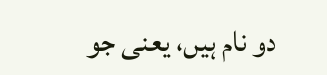دو نام ہیں، یعنی جو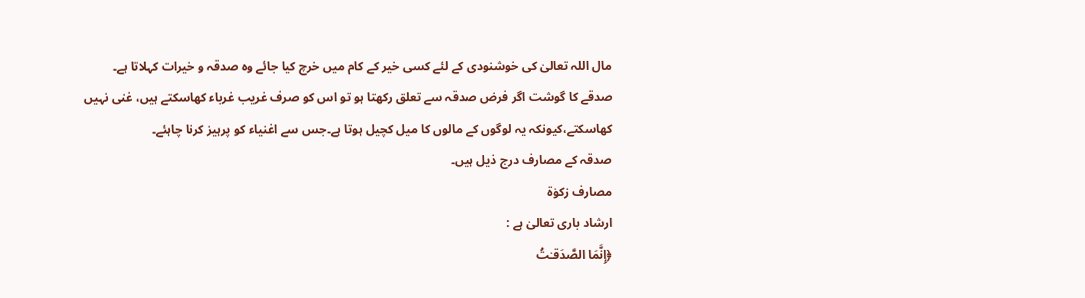مال اللہ تعالیٰ کی خوشنودی کے لئے کسی خیر کے کام میں خرچ کیا جائے وہ صدقہ و خیرات کہلاتا ہے۔
صدقے کا گوشت اگر فرض صدقہ سے تعلق رکھتا ہو تو اس کو صرف غریب غرباء کھاسکتے ہیں، غنی نہیں کھاسکتے،کیونکہ یہ لوگوں کے مالوں کا میل کچیل ہوتا ہے۔جس سے اغنیاء کو پرہیز کرنا چاہئے۔
صدقہ کے مصارف درج ذیل ہیں۔
مصارف زکوٰۃ
ارشاد باری تعالیٰ ہے :
﴿إِنَّمَا الصَّدَقـٰتُ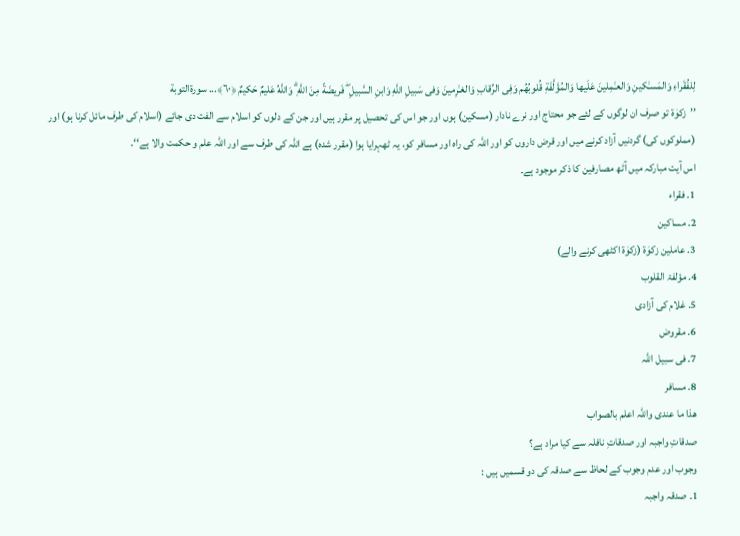لِلفُقَراءِ وَالمَسـٰكينِ وَالعـٰمِلينَ عَلَيها وَالمُؤَلَّفَةِ قُلوبُهُم وَفِى الرِّقابِ وَالغـٰرِمينَ وَفى سَبيلِ اللَّهِ وَابنِ السَّبيلِ ۖ فَريضَةً مِنَ اللَّهِ ۗ وَاللَّهُ عَليمٌ حَكيمٌ ﴿٦٠﴾... سورةالتوبة
’’زکوٰۃ تو صرف ان لوگوں کے لئے جو محتاج اور نرے نادار (مسکین) ہوں اور جو اس کی تحصیل پر مقرر ہیں اور جن کے دلوں کو اسلام سے الفت دی جائے (اسلام کی طرف مائل کرنا ہو) اور (مملوکوں کی) گردنیں آزاد کرنے میں اور قرض داروں کو اور اللہ کی راہ اور مسافر کو، یہ ٹھہرایا ہوا (مقرر شدہ) ہے اللہ کی طرف سے اور اللہ علم و حکمت والا ہے‘‘۔
اس آیت مبارکہ میں آٹھ مصارفین کا ذکر موجود ہے۔
1. فقراء
2. مساکین
3. عاملین زکوٰۃ (زکوٰۃ اکٹھی کرنے والے)
4. مؤلفۃ القلوب
5. غلام کی آزادی
6. مقروض
7. فی سبیل اللہ
8. مسافر
ھذا ما عندی واللہ اعلم بالصواب
صدقاتِ واجبہ اور صدقاتِ نافلہ سے کیا مراد ہے؟
وجوب اور عدم وجوب کے لحاظ سے صدقہ کی دو قسمیں ہیں :
1۔ صدقہ واجبہ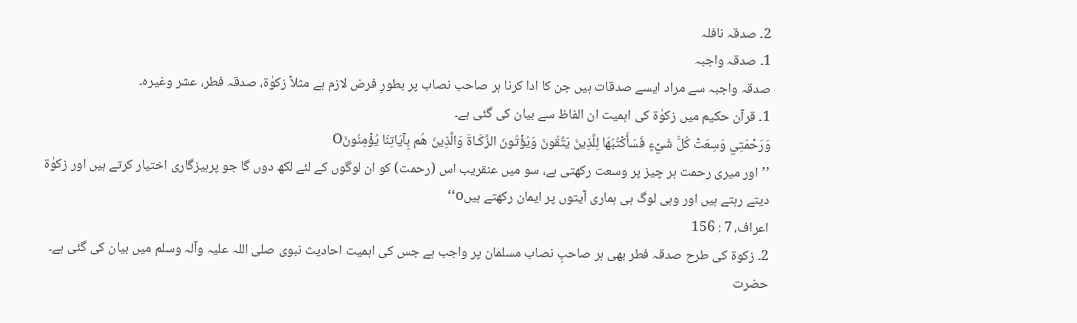2۔ صدقہ نافلہ
1۔ صدقہ واجبہ
صدقہ واجبہ سے مراد ایسے صدقات ہیں جن کا ادا کرنا ہر صاحب نصاب پر بطورِ فرض لازم ہے مثلاً زکوٰۃ، صدقہ فطر، عشر وغیرہ۔
1۔ قرآن حکیم میں زکوٰۃ کی اہمیت ان الفاظ سے بیان کی گئی ہے۔
وَرَحْمَتِي وَسِعَتْ كُلَّ شَيْءٍ فَسَأَكْتُبُهَا لِلَّذِينَ يَتَّقُونَ وَيُؤْتُونَ الزَّكَـاةَ وَالَّذِينَ هُم بِآيَاتِنَا يُؤْمِنُونَO
’’اور میری رحمت ہر چیز پر وسعت رکھتی ہے، سو میں عنقریب اس (رحمت) کو ان لوگوں کے لئے لکھ دوں گا جو پرہیزگاری اختیار کرتے ہیں اور زکوٰۃ دیتے رہتے ہیں اور وہی لوگ ہی ہماری آیتوں پر ایمان رکھتے ہیںo‘‘
اعراف، 7 : 156
2۔ زکوۃ کی طرح صدقہ فطر بھی ہر صاحبِ نصاب مسلمان پر واجب ہے جس کی اہمیت احادیث نبوی صلی اللہ علیہ وآلہ وسلم میں بیان کی گئی ہے۔
حضرت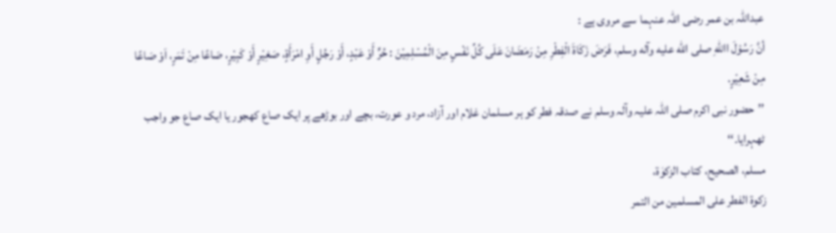عبداللہ بن عمر رضی اللہ عنہما سے مروی ہے :
أنَّ رَسُوْلَ االلهِ صلی الله عليه وآله وسلم، فَرَضَ زَکَاةَ الْفِطْرِ مِنْ رَمَضَانَ عَلَی کُلِّ نَفْسٍ مِنَ الْمُسْلِمِيْنَ : حُرٍّ أَوْ عَبْدٍ، أَوْ رَجُلٍ أَوِ امْرَأَةٍ، صَغِيْرٍ أَوْ کَبِيْرٍ، صَاعًا مِنْ تَمَرٍ، اَوْ صَاعًا مِنْ شَعِيْرٍ.
’’حضور نبی اکرم صلی اللہ علیہ وآلہ وسلم نے صدقہ فطر کو ہر مسلمان غلام اور آزاد، مرد و عورت، بچے اور بوڑھے پر ایک صاع کھجور یا ایک صاع جو واجب ٹھہرایا۔‘‘
مسلم، الصحيح، کتاب الزکوٰة،
زکوة الفطر علی المسلمين من التمر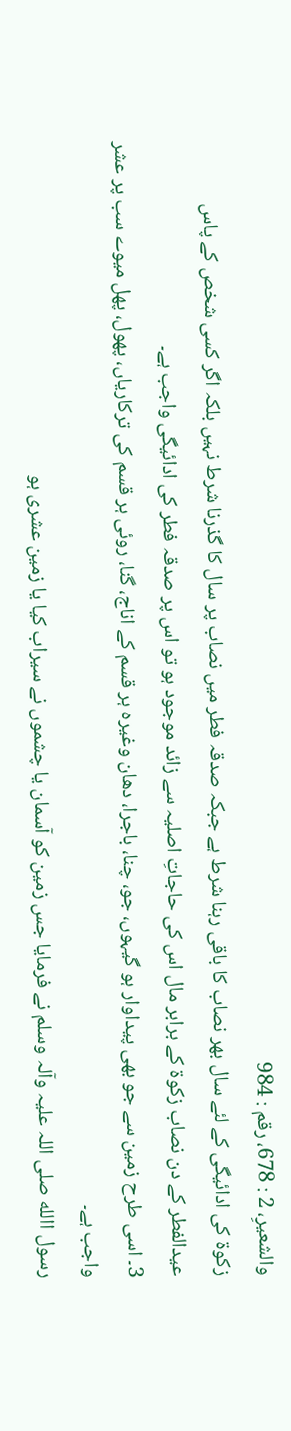والشعيرِ، 2 : 678، رقم : 984
زکوۃ کی ادائیگی کے لئے سال بھر نصاب کا باقی رہنا شرط ہے جبکہ صدقہ فطر میں نصاب پر سال کا گذرنا شرط نہیں بلکہ اگر کسی شخص کے پاس عیدالفطر کے دن نصاب زکوۃ کے برابر مال اس کی حاجاتِ اصلیہ سے زائد موجود ہو تو اس پر صدقہ فطر کی ادائیگی واجب ہے۔
3۔ اسی طرح زمین سے جو بھی پیداوار ہو گیہوں، جو، چنا، باجرا، دھان وغیرہ ہر قسم کے اناج، گنا، روئی ہر قسم کی ترکاریاں، پھول، پھل میوے سب پر عشر واجب ہے۔
رسول االله صلی اللہ علیہ وآلہ وسلم نے فرمایا جس زمین کو آسمان یا چشموں نے سیراب کیا یا زمین عشری ہو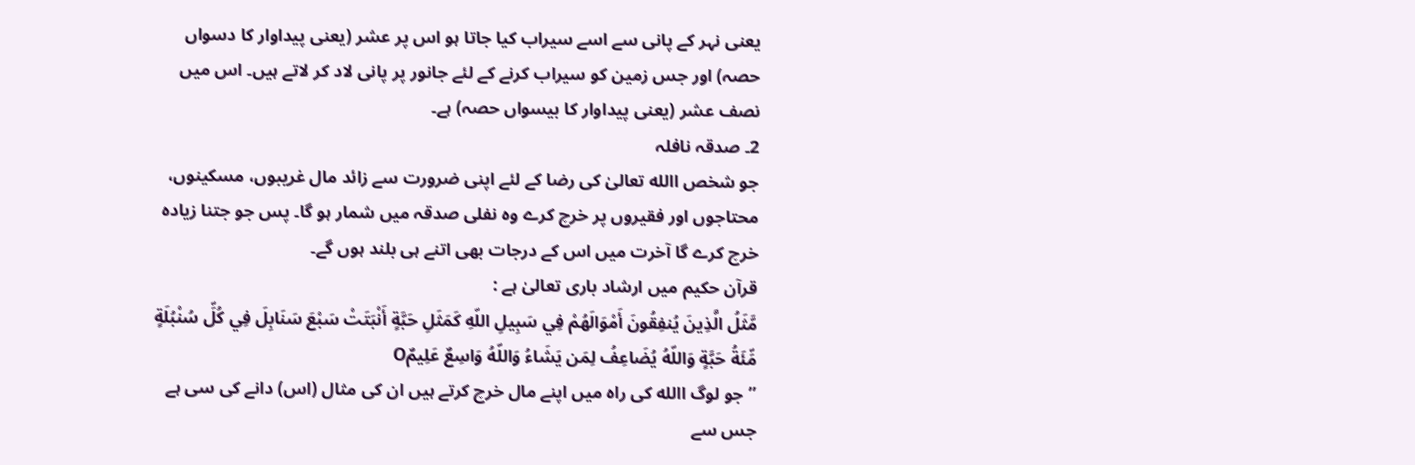یعنی نہر کے پانی سے اسے سیراب کیا جاتا ہو اس پر عشر (یعنی پیداوار کا دسواں حصہ) اور جس زمین کو سیراب کرنے کے لئے جانور پر پانی لاد کر لاتے ہیں۔ اس میں نصف عشر (یعنی پیداوار کا بیسواں حصہ) ہے۔
2۔ صدقہ نافلہ
جو شخص االله تعالیٰ کی رضا کے لئے اپنی ضرورت سے زائد مال غریبوں، مسکینوں، محتاجوں اور فقیروں پر خرچ کرے وہ نفلی صدقہ میں شمار ہو گا۔ پس جو جتنا زیادہ خرچ کرے گا آخرت میں اس کے درجات بھی اتنے ہی بلند ہوں گے۔
قرآن حکیم میں ارشاد باری تعالیٰ ہے :
مَّثَلُ الَّذِينَ يُنفِقُونَ أَمْوَالَهُمْ فِي سَبِيلِ اللّهِ كَمَثَلِ حَبَّةٍ أَنْبَتَتْ سَبْعَ سَنَابِلَ فِي كُلِّ سُنْبُلَةٍ مِّئَةُ حَبَّةٍ وَاللّهُ يُضَاعِفُ لِمَن يَشَاءُ وَاللّهُ وَاسِعٌ عَلِيمٌO
’’جو لوگ االله کی راہ میں اپنے مال خرچ کرتے ہیں ان کی مثال (اس) دانے کی سی ہے جس سے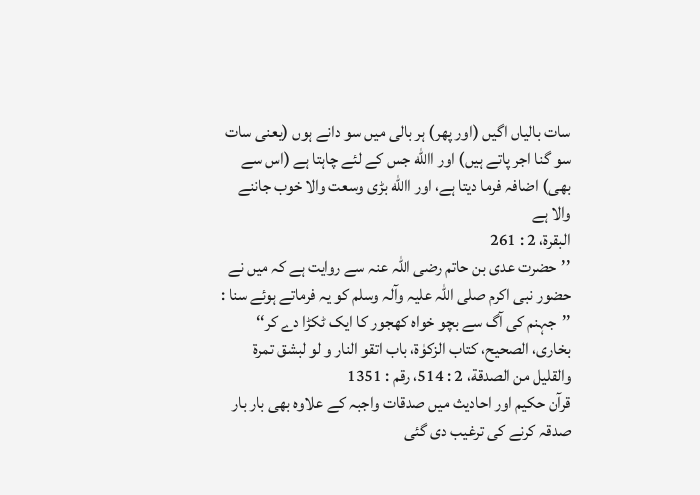سات بالیاں اگیں (اور پھر) ہر بالی میں سو دانے ہوں (یعنی سات سو گنا اجر پاتے ہیں) اور االله جس کے لئے چاہتا ہے (اس سے بھی) اضافہ فرما دیتا ہے، اور االله بڑی وسعت والا خوب جاننے والا ہے
البقرة، 2 : 261
’’حضرت عدی بن حاتم رضی اللہ عنہ سے روایت ہے کہ میں نے حضور نبی اکرم صلی اللہ علیہ وآلہ وسلم کو یہ فرماتے ہوئے سنا :
’’جہنم کی آگ سے بچو خواہ کھجور کا ایک ٹکڑا دے کر‘‘
بخاری، الصحيح، کتاب الزکوٰة، باب اتقو النار و لو لبشق تمرة والقليل من الصدقة، 2 : 514، رقم : 1351
قرآن حکیم اور احادیث میں صدقات واجبہ کے علاوہ بھی بار بار صدقہ کرنے کی ترغیب دی گئی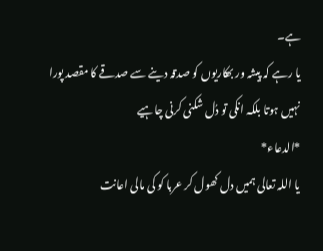ہے۔
یا رہے کہ پیشہ ور بھکاریوں کو صدقہ دینے سے صدقے کا مقصد پورا نہیں ہوتا بلکہ انکی تو دُل شکنی کرنی چاہیے
*الدعاء*
یا اللہ تعالی ہمیں دل کھول کر عربا کو کی مالی اعانت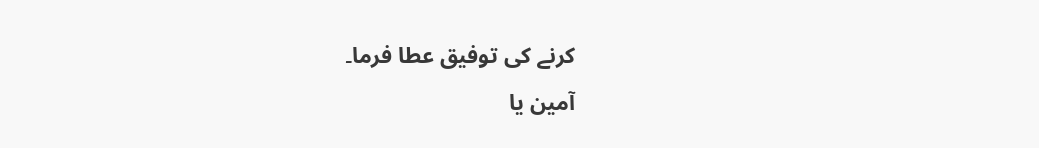کرنے کی توفیق عطا فرما۔
آمین یا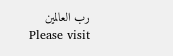رب العالمین
Please visit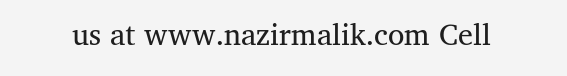us at www.nazirmalik.com Cell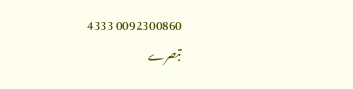0092300860 4333
تبصرے